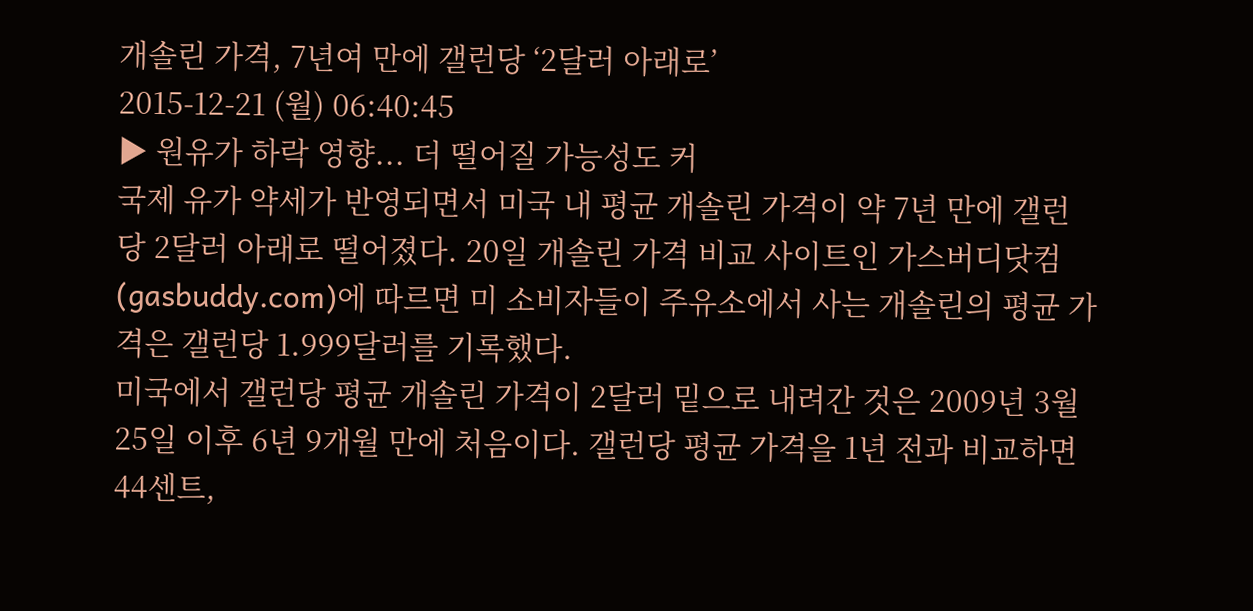개솔린 가격, 7년여 만에 갤런당 ‘2달러 아래로’
2015-12-21 (월) 06:40:45
▶ 원유가 하락 영향... 더 떨어질 가능성도 커
국제 유가 약세가 반영되면서 미국 내 평균 개솔린 가격이 약 7년 만에 갤런당 2달러 아래로 떨어졌다. 20일 개솔린 가격 비교 사이트인 가스버디닷컴(gasbuddy.com)에 따르면 미 소비자들이 주유소에서 사는 개솔린의 평균 가격은 갤런당 1.999달러를 기록했다.
미국에서 갤런당 평균 개솔린 가격이 2달러 밑으로 내려간 것은 2009년 3월 25일 이후 6년 9개월 만에 처음이다. 갤런당 평균 가격을 1년 전과 비교하면 44센트,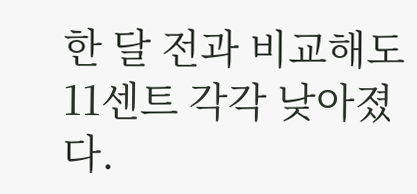한 달 전과 비교해도 11센트 각각 낮아졌다.